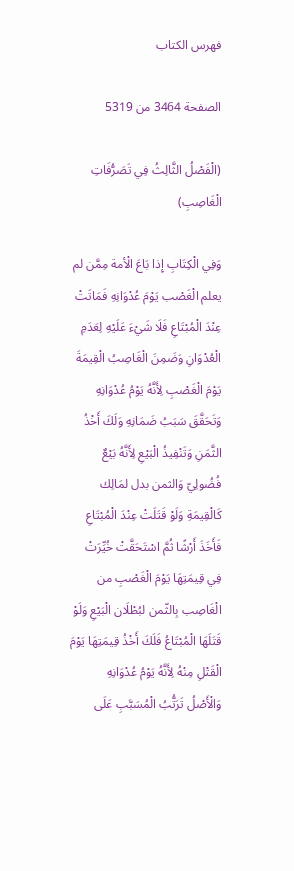فهرس الكتاب

الصفحة 3464 من 5319

(الْفَصْلُ الثَّالِثُ فِي تَصَرُّفَاتِ الْغَاصِبِ)

وَفِي الْكِتَابِ إِذا بَاعَ الْأمة مِمَّن لم يعلم الْغَصْب يَوْمَ عُدْوَانِهِ فَمَاتَتْ عِنْدَ الْمُبْتَاعِ فَلَا شَيْءَ عَلَيْهِ لِعَدَمِ الْعُدْوَانِ وَضَمِنَ الْغَاصِبُ الْقِيمَةَ يَوْمَ الْغَصْبِ لِأَنَّهُ يَوْمُ عُدْوَانِهِ وَتَحَقَّقَ سَبَبُ ضَمَانِهِ وَلَكَ أَخْذُ الثَّمَنِ وَتَنْفِيذُ الْبَيْعِ لِأَنَّهُ بَيْعٌ فُضُولِيّ وَالثمن بدل لمَالِك كَالْقِيمَةِ وَلَوْ قَتَلَتْ عِنْدَ الْمُبْتَاعِ فَأَخَذَ أَرْشًا ثُمَّ اسْتَحَقَّتْ خُيِّرَتْ فِي قِيمَتِهَا يَوْمَ الْغَصْبِ من الْغَاصِب بِالثّمن لبُطْلَان الْبَيْعِ وَلَوْ قَتَلَهَا الْمُبْتَاعُ فَلَكَ أَخْذُ قِيمَتِهَا يَوْمَ الْقَتْلِ مِنْهُ لِأَنَّهُ يَوْمُ عُدْوَانِهِ وَالْأَصْلُ تَرَتُّبُ الْمُسَبَّبِ عَلَى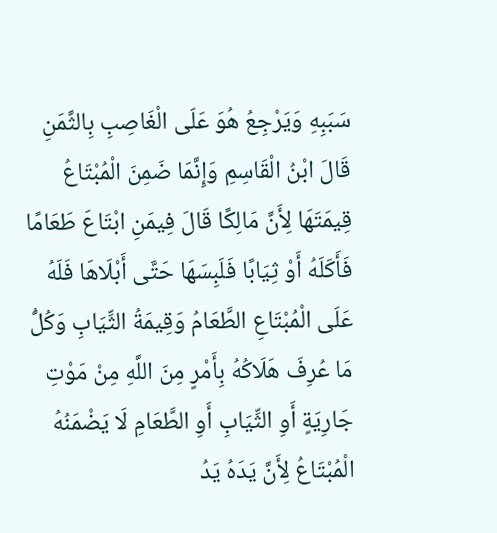سَبَبِهِ وَيَرْجِعُ هُوَ عَلَى الْغَاصِبِ بِالثَّمَنِ قَالَ ابْنُ الْقَاسِمِ وَإِنَّمَا ضَمِنَ الْمُبْتَاعُ قِيمَتَهَا لِأَنَّ مَالِكًا قَالَ فِيمَنِ ابْتَاعَ طَعَامًا فَأَكَلَهُ أَوْ ثِيَابًا فَلَبِسَهَا حَتَّى أَبْلَاهَا فَلَهُ عَلَى الْمُبْتَاعِ الطَّعَامُ وَقِيمَةُ الثِّيَابِ وَكُلُّ مَا عُرِفَ هَلَاكُهُ بِأَمْرٍ مِنَ اللَّهِ مِنْ مَوْتِ جَارِيَةٍ أَوِ الثِّيَابِ أَوِ الطَّعَامِ لَا يَضْمَنُهُ الْمُبْتَاعُ لِأَنَّ يَدَهُ يَدُ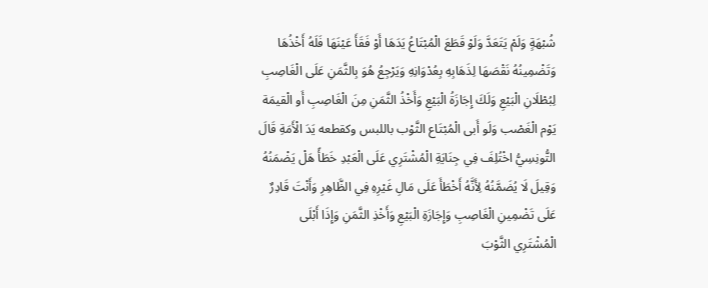شُبْهَةٍ وَلَمْ يَتَعَدَّ وَلَوْ قَطَعَ الْمُبْتَاعُ يَدَهَا أَوْ فَقَأَ عَيْنَهَا فَلَهُ أَخْذُهَا وَتَضْمِينُهُ نَقْصَهَا لِذَهَابِهِ بِعُدْوَانِهِ وَيَرْجِعُ هُوَ بِالثَّمَنِ عَلَى الْغَاصِبِ لِبُطْلَانِ الْبَيْعِ وَلَكَ إِجَازَةُ الْبَيْعِ وَأَخْذُ الثَّمَنِ مِنَ الْغَاصِبِ أَو الْقيمَة يَوْم الْغَصْب وَلَو أَبى الْمُبْتَاع الثَّوْب باللبس وكقطعه يَدَ الْأَمَةِ قَالَ التُّونِسِيُّ اخْتُلِفَ فِي جِنَايَةِ الْمُشْتَرِي عَلَى الْعَبْدِ خَطَأً هَلْ يَضْمَنُهُ وَقِيلَ لَا يُضَمَّنُهُ لِأَنَّهُ أَخْطَأَ عَلَى مَالِ غَيْرِهِ فِي الظَّاهِرِ وَأَنْتَ قَادِرٌ عَلَى تَضْمِينِ الْغَاصِبِ وَإِجَازَةِ الْبَيْعِ وَأَخْذِ الثَّمَنِ وَإِذَا أَبْلَى الْمُشْتَرِي الثَّوْبَ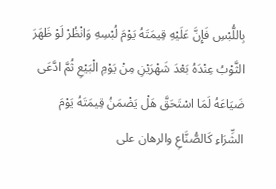بِاللُّبْسِ فَإِنَّ عَلَيْهِ قِيمَتَهُ يَوْمَ لُبْسِهِ وَانْظُرْ لَوْ ظَهَرَ الثَّوْبُ عِنْدَهُ بَعْدَ شَهْرَيْنِ مِنْ يَوْمِ الْبَيْعِ ثُمَّ ادَّعَى ضَيَاعَهُ لَمَا اسْتَحَقَّ هَلْ يَضْمَنُ قِيمَتَهُ يَوْمَ الشِّرَاءِ كَالصُّنَّاعِ والرهان على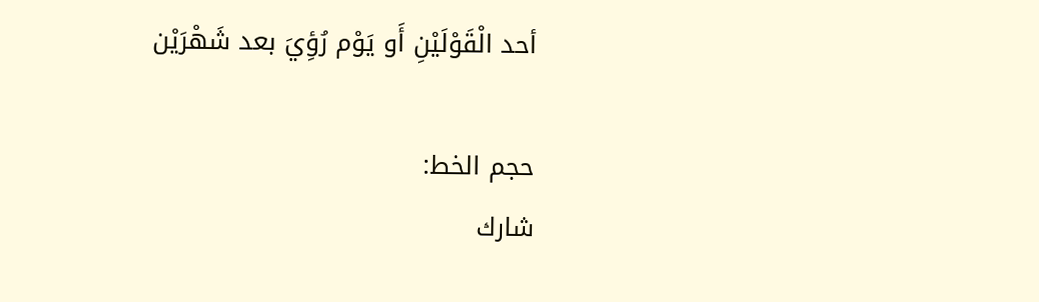أحد الْقَوْلَيْنِ أَو يَوْم رُؤِيَ بعد شَهْرَيْن

حجم الخط:
شارك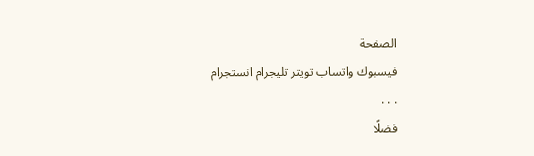الصفحة
فيسبوك واتساب تويتر تليجرام انستجرام
. . .
فضلًا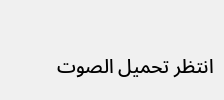انتظر تحميل الصوت